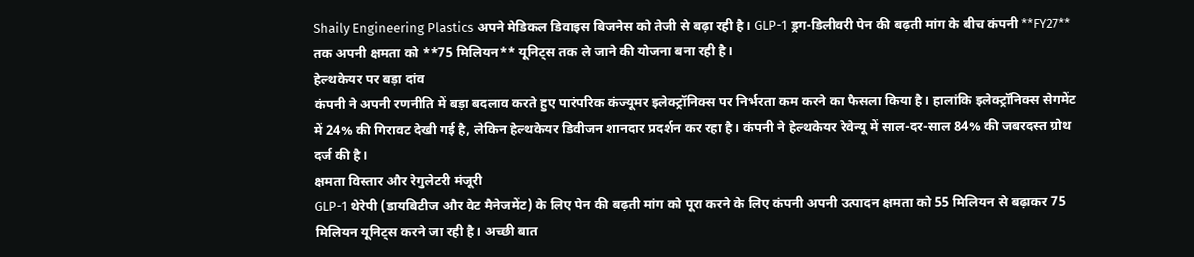Shaily Engineering Plastics अपने मेडिकल डिवाइस बिजनेस को तेजी से बढ़ा रही है। GLP-1 ड्रग-डिलीवरी पेन की बढ़ती मांग के बीच कंपनी **FY27** तक अपनी क्षमता को **75 मिलियन** यूनिट्स तक ले जाने की योजना बना रही है।
हेल्थकेयर पर बड़ा दांव
कंपनी ने अपनी रणनीति में बड़ा बदलाव करते हुए पारंपरिक कंज्यूमर इलेक्ट्रॉनिक्स पर निर्भरता कम करने का फैसला किया है। हालांकि इलेक्ट्रॉनिक्स सेगमेंट में 24% की गिरावट देखी गई है, लेकिन हेल्थकेयर डिवीजन शानदार प्रदर्शन कर रहा है। कंपनी ने हेल्थकेयर रेवेन्यू में साल-दर-साल 84% की जबरदस्त ग्रोथ दर्ज की है।
क्षमता विस्तार और रेगुलेटरी मंजूरी
GLP-1 थेरेपी (डायबिटीज और वेट मैनेजमेंट) के लिए पेन की बढ़ती मांग को पूरा करने के लिए कंपनी अपनी उत्पादन क्षमता को 55 मिलियन से बढ़ाकर 75 मिलियन यूनिट्स करने जा रही है। अच्छी बात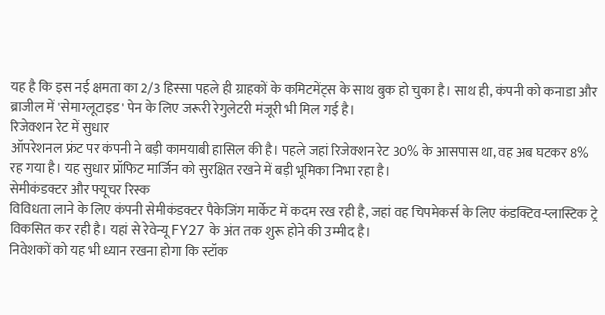यह है कि इस नई क्षमता का 2/3 हिस्सा पहले ही ग्राहकों के कमिटमेंट्स के साथ बुक हो चुका है। साथ ही, कंपनी को कनाडा और ब्राजील में 'सेमाग्लूटाइड' पेन के लिए जरूरी रेगुलेटरी मंजूरी भी मिल गई है।
रिजेक्शन रेट में सुधार
ऑपरेशनल फ्रंट पर कंपनी ने बड़ी कामयाबी हासिल की है। पहले जहां रिजेक्शन रेट 30% के आसपास था, वह अब घटकर 8% रह गया है। यह सुधार प्रॉफिट मार्जिन को सुरक्षित रखने में बड़ी भूमिका निभा रहा है।
सेमीकंडक्टर और फ्यूचर रिस्क
विविधता लाने के लिए कंपनी सेमीकंडक्टर पैकेजिंग मार्केट में कदम रख रही है, जहां वह चिपमेकर्स के लिए कंडक्टिव-प्लास्टिक ट्रे विकसित कर रही है। यहां से रेवेन्यू FY27 के अंत तक शुरू होने की उम्मीद है।
निवेशकों को यह भी ध्यान रखना होगा कि स्टॉक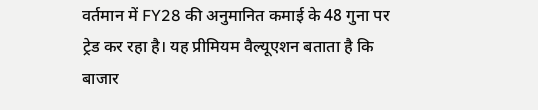वर्तमान में FY28 की अनुमानित कमाई के 48 गुना पर ट्रेड कर रहा है। यह प्रीमियम वैल्यूएशन बताता है कि बाजार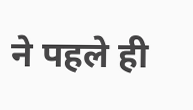ने पहले ही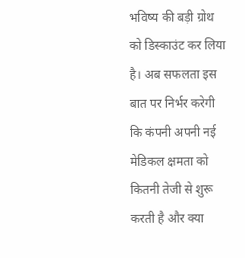भविष्य की बड़ी ग्रोथ को डिस्काउंट कर लिया है। अब सफलता इस बात पर निर्भर करेगी कि कंपनी अपनी नई मेडिकल क्षमता को कितनी तेजी से शुरू करती है और क्या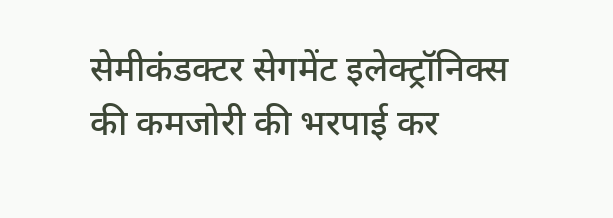सेमीकंडक्टर सेगमेंट इलेक्ट्रॉनिक्स की कमजोरी की भरपाई कर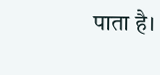पाता है।